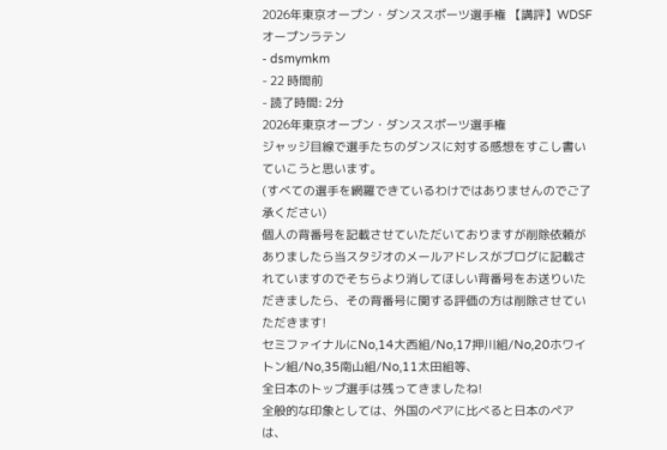2026年東京オープン・ダンススポーツ選手権 【講評】WDSFオープンラテン
- dsmymkm
- 22 時間前
- 読了時間: 2分
2026年東京オープン・ダンススポーツ選手権
ジャッジ目線で選手たちのダンスに対する感想をすこし書いていこうと思います。
(すべての選手を網羅できているわけではありませんのでご了承ください)
個人の背番号を記載させていただいておりますが削除依頼がありましたら当スタジオのメールアドレスがブログに記載されていますのでそちらより消してほしい背番号をお送りいただきましたら、その背番号に関する評価の方は削除させていただきます!
セミファイナルにNo,14大西組/No,17押川組/No,20ホワイトン組/No,35南山組/No,11太田組等、
全日本のトップ選手は残ってきましたね!
全般的な印象としては、外国のペアに比べると日本のペアは、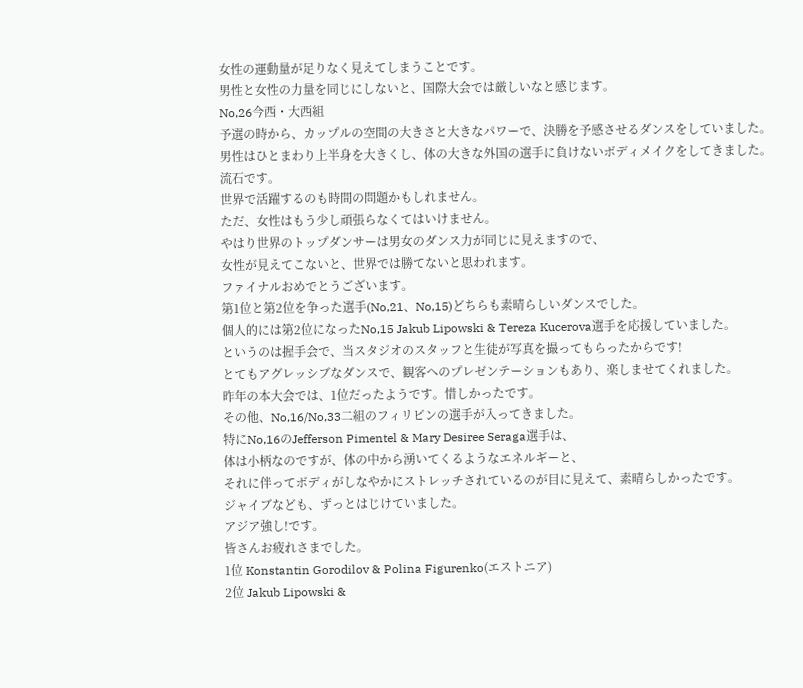女性の運動量が足りなく見えてしまうことです。
男性と女性の力量を同じにしないと、国際大会では厳しいなと感じます。
No,26今西・大西組
予選の時から、カップルの空間の大きさと大きなパワーで、決勝を予感させるダンスをしていました。
男性はひとまわり上半身を大きくし、体の大きな外国の選手に負けないボディメイクをしてきました。
流石です。
世界で活躍するのも時間の問題かもしれません。
ただ、女性はもう少し頑張らなくてはいけません。
やはり世界のトップダンサーは男女のダンス力が同じに見えますので、
女性が見えてこないと、世界では勝てないと思われます。
ファイナルおめでとうございます。
第1位と第2位を争った選手(No,21、No,15)どちらも素晴らしいダンスでした。
個人的には第2位になったNo,15 Jakub Lipowski & Tereza Kucerova選手を応援していました。
というのは握手会で、当スタジオのスタッフと生徒が写真を撮ってもらったからです!
とてもアグレッシブなダンスで、観客へのプレゼンテーションもあり、楽しませてくれました。
昨年の本大会では、1位だったようです。惜しかったです。
その他、No,16/No,33二組のフィリピンの選手が入ってきました。
特にNo,16のJefferson Pimentel & Mary Desiree Seraga選手は、
体は小柄なのですが、体の中から湧いてくるようなエネルギーと、
それに伴ってボディがしなやかにストレッチされているのが目に見えて、素晴らしかったです。
ジャイブなども、ずっとはじけていました。
アジア強し!です。
皆さんお疲れさまでした。
1位 Konstantin Gorodilov & Polina Figurenko(エストニア)
2位 Jakub Lipowski &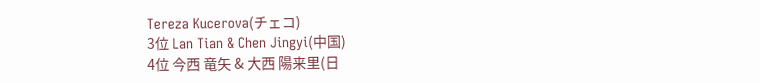Tereza Kucerova(チェコ)
3位 Lan Tian & Chen Jingyi(中国)
4位 今西 竜矢 & 大西 陽来里(日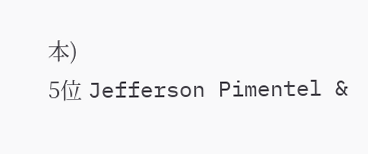本)
5位 Jefferson Pimentel &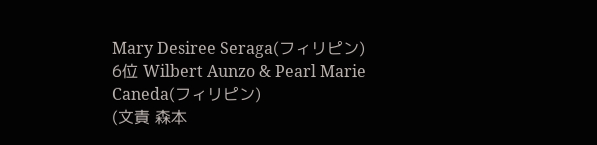Mary Desiree Seraga(フィリピン)
6位 Wilbert Aunzo & Pearl Marie Caneda(フィリピン)
(文責 森本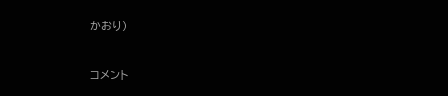かおり)


コメント